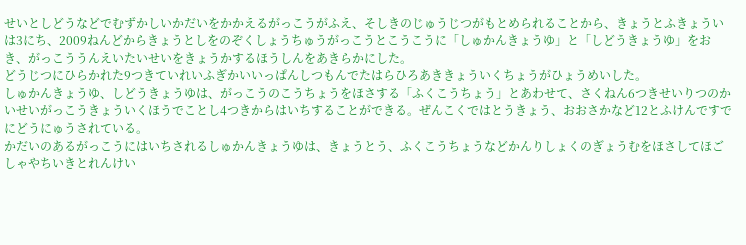せいとしどうなどでむずかしいかだいをかかえるがっこうがふえ、そしきのじゅうじつがもとめられることから、きょうとふきょういは3にち、2009ねんどからきょうとしをのぞくしょうちゅうがっこうとこうこうに「しゅかんきょうゆ」と「しどうきょうゆ」をおき、がっこううんえいたいせいをきょうかするほうしんをあきらかにした。
どうじつにひらかれた9つきていれいふぎかいいっぱんしつもんでたはらひろあききょういくちょうがひょうめいした。
しゅかんきょうゆ、しどうきょうゆは、がっこうのこうちょうをほさする「ふくこうちょう」とあわせて、さくねん6つきせいりつのかいせいがっこうきょういくほうでことし4つきからはいちすることができる。ぜんこくではとうきょう、おおさかなど12とふけんですでにどうにゅうされている。
かだいのあるがっこうにはいちされるしゅかんきょうゆは、きょうとう、ふくこうちょうなどかんりしょくのぎょうむをほさしてほごしゃやちいきとれんけい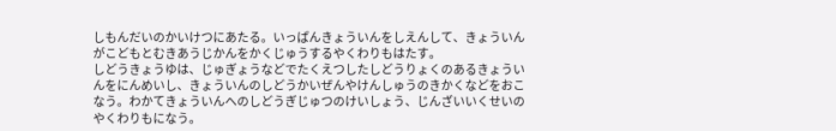しもんだいのかいけつにあたる。いっぱんきょういんをしえんして、きょういんがこどもとむきあうじかんをかくじゅうするやくわりもはたす。
しどうきょうゆは、じゅぎょうなどでたくえつしたしどうりょくのあるきょういんをにんめいし、きょういんのしどうかいぜんやけんしゅうのきかくなどをおこなう。わかてきょういんへのしどうぎじゅつのけいしょう、じんざいいくせいのやくわりもになう。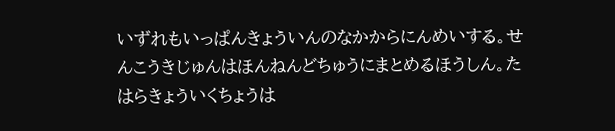いずれもいっぱんきょういんのなかからにんめいする。せんこうきじゅんはほんねんどちゅうにまとめるほうしん。たはらきょういくちょうは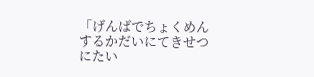「げんばでちょくめんするかだいにてきせつにたい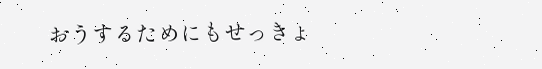おうするためにもせっきょ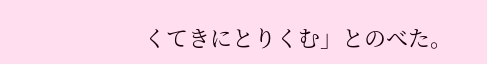くてきにとりくむ」とのべた。